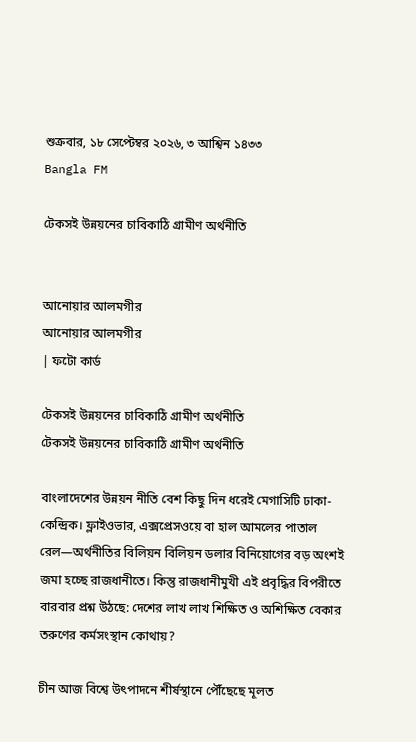শুক্রবার, ১৮ সেপ্টেম্বর ২০২৬, ৩ আশ্বিন ১৪৩৩
Bangla FM

টেকসই উন্নয়নের চাবিকাঠি গ্রামীণ অর্থনীতি


আনোয়ার আলমগীর
আনোয়ার আলমগীর
| ফটো কার্ড

টেকসই উন্নয়নের চাবিকাঠি গ্রামীণ অর্থনীতি
টেকসই উন্নয়নের চাবিকাঠি গ্রামীণ অর্থনীতি

বাংলাদেশের উন্নয়ন নীতি বেশ কিছু দিন ধরেই মেগাসিটি ঢাকা-কেন্দ্রিক। ফ্লাইওভার, এক্সপ্রেসওয়ে বা হাল আমলের পাতাল রেল—অর্থনীতির বিলিয়ন বিলিয়ন ডলার বিনিয়োগের বড় অংশই জমা হচ্ছে রাজধানীতে। কিন্তু রাজধানীমুখী এই প্রবৃদ্ধির বিপরীতে বারবার প্রশ্ন উঠছে: দেশের লাখ লাখ শিক্ষিত ও অশিক্ষিত বেকার তরুণের কর্মসংস্থান কোথায়?

চীন আজ বিশ্বে উৎপাদনে শীর্ষস্থানে পৌঁছেছে মূলত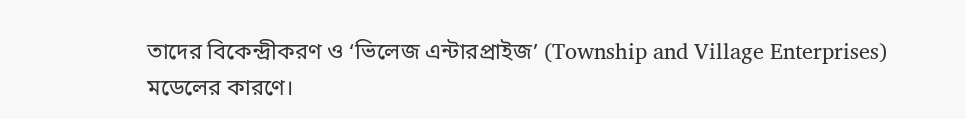তাদের বিকেন্দ্রীকরণ ও ‘ভিলেজ এন্টারপ্রাইজ’ (Township and Village Enterprises) মডেলের কারণে।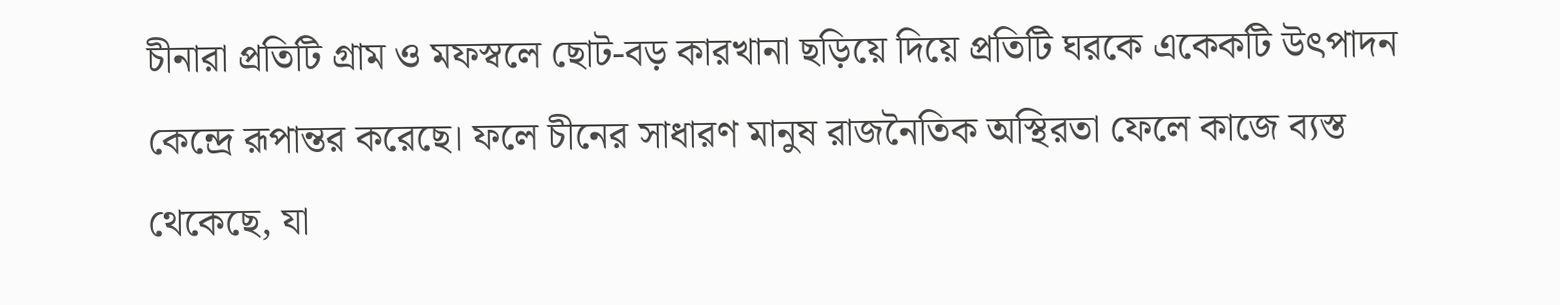চীনারা প্রতিটি গ্রাম ও মফস্বলে ছোট-বড় কারখানা ছড়িয়ে দিয়ে প্রতিটি ঘরকে একেকটি উৎপাদন কেন্দ্রে রূপান্তর করেছে। ফলে চীনের সাধারণ মানুষ রাজনৈতিক অস্থিরতা ফেলে কাজে ব্যস্ত থেকেছে, যা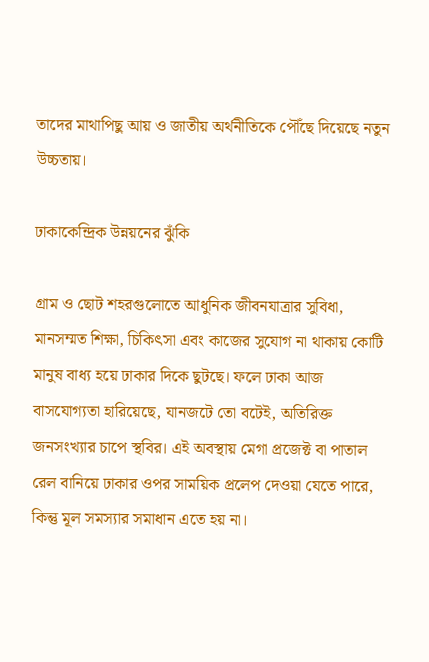তাদের মাথাপিছু আয় ও জাতীয় অর্থনীতিকে পৌঁছে দিয়েছে নতুন উচ্চতায়।

ঢাকাকেন্দ্রিক উন্নয়নের ঝুঁকি

গ্রাম ও ছোট শহরগুলোতে আধুনিক জীবনযাত্রার সুবিধা, মানসম্মত শিক্ষা, চিকিৎসা এবং কাজের সুযোগ না থাকায় কোটি মানুষ বাধ্য হয়ে ঢাকার দিকে ছুটছে। ফলে ঢাকা আজ বাসযোগ্যতা হারিয়েছে, যানজটে তো বটেই, অতিরিক্ত জনসংখ্যার চাপে স্থবির। এই অবস্থায় মেগা প্রজেক্ট বা পাতাল রেল বানিয়ে ঢাকার ওপর সাময়িক প্রলেপ দেওয়া যেতে পারে, কিন্তু মূল সমস্যার সমাধান এতে হয় না।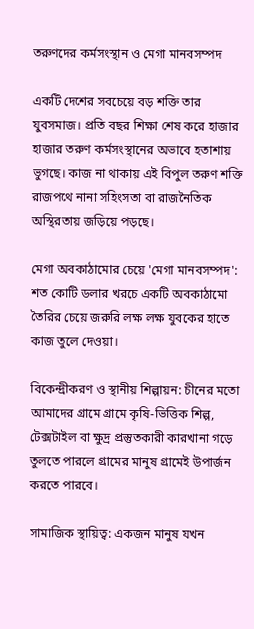তরুণদের কর্মসংস্থান ও মেগা মানবসম্পদ

একটি দেশের সবচেয়ে বড় শক্তি তার যুবসমাজ। প্রতি বছর শিক্ষা শেষ করে হাজার হাজার তরুণ কর্মসংস্থানের অভাবে হতাশায় ভুগছে। কাজ না থাকায় এই বিপুল তরুণ শক্তি রাজপথে নানা সহিংসতা বা রাজনৈতিক অস্থিরতায় জড়িয়ে পড়ছে।

মেগা অবকাঠামোর চেয়ে 'মেগা মানবসম্পদ': শত কোটি ডলার খরচে একটি অবকাঠামো তৈরির চেয়ে জরুরি লক্ষ লক্ষ যুবকের হাতে কাজ তুলে দেওয়া।

বিকেন্দ্রীকরণ ও স্থানীয় শিল্পায়ন: চীনের মতো আমাদের গ্রামে গ্রামে কৃষি-ভিত্তিক শিল্প, টেক্সটাইল বা ক্ষুদ্র প্রস্তুতকারী কারখানা গড়ে তুলতে পারলে গ্রামের মানুষ গ্রামেই উপার্জন করতে পারবে।

সামাজিক স্থায়িত্ব: একজন মানুষ যখন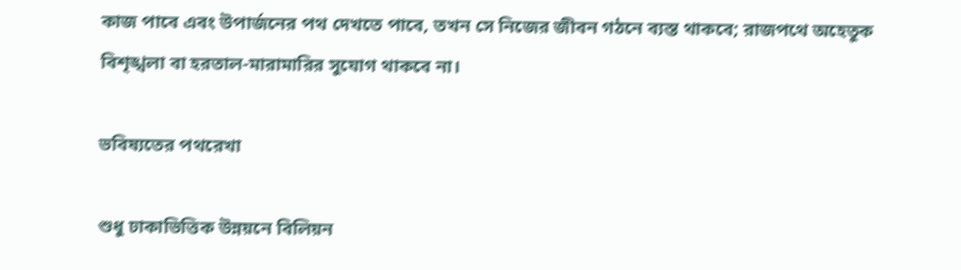কাজ পাবে এবং উপার্জনের পথ দেখতে পাবে, তখন সে নিজের জীবন গঠনে ব্যস্ত থাকবে; রাজপথে অহেতুক বিশৃঙ্খলা বা হরতাল-মারামারির সুযোগ থাকবে না।

ভবিষ্যতের পথরেখা

শুধু ঢাকাভিত্তিক উন্নয়নে বিলিয়ন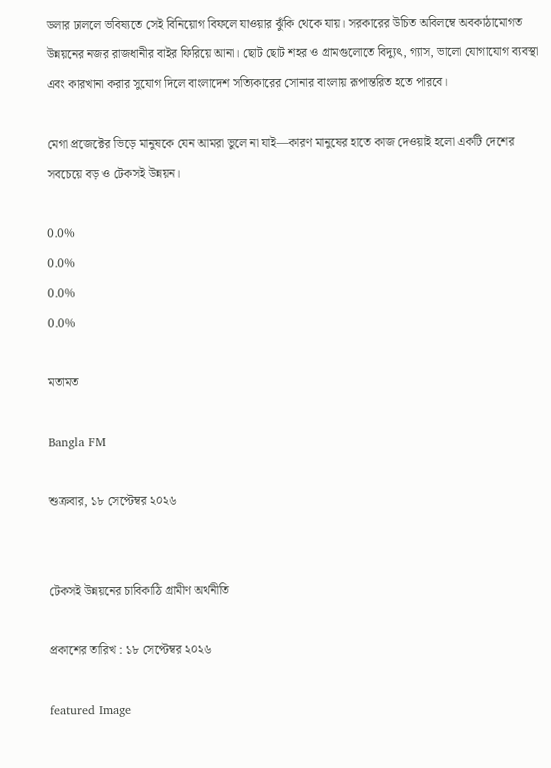ডলার ঢাললে ভবিষ্যতে সেই বিনিয়োগ বিফলে যাওয়ার ঝুঁকি থেকে যায়। সরকারের উচিত অবিলম্বে অবকাঠামোগত উন্নয়নের নজর রাজধানীর বাইর ফিরিয়ে আনা। ছোট ছোট শহর ও গ্রামগুলোতে বিদ্যুৎ, গ্যাস, ভালো যোগাযোগ ব্যবস্থা এবং কারখানা করার সুযোগ দিলে বাংলাদেশ সত্যিকারের সোনার বাংলায় রূপান্তরিত হতে পারবে।

মেগা প্রজেক্টের ভিড়ে মানুষকে যেন আমরা ভুলে না যাই—কারণ মানুষের হাতে কাজ দেওয়াই হলো একটি দেশের সবচেয়ে বড় ও টেকসই উন্নয়ন।

0.0%
0.0%
0.0%
0.0%

মতামত

Bangla FM

শুক্রবার, ১৮ সেপ্টেম্বর ২০২৬


টেকসই উন্নয়নের চাবিকাঠি গ্রামীণ অর্থনীতি

প্রকাশের তারিখ : ১৮ সেপ্টেম্বর ২০২৬

featured Image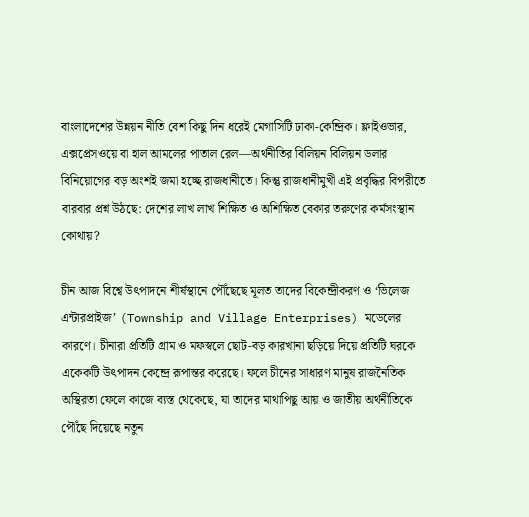বাংলাদেশের উন্নয়ন নীতি বেশ কিছু দিন ধরেই মেগাসিটি ঢাকা-কেন্দ্রিক। ফ্লাইওভার, এক্সপ্রেসওয়ে বা হাল আমলের পাতাল রেল—অর্থনীতির বিলিয়ন বিলিয়ন ডলার বিনিয়োগের বড় অংশই জমা হচ্ছে রাজধানীতে। কিন্তু রাজধানীমুখী এই প্রবৃদ্ধির বিপরীতে বারবার প্রশ্ন উঠছে: দেশের লাখ লাখ শিক্ষিত ও অশিক্ষিত বেকার তরুণের কর্মসংস্থান কোথায়?

চীন আজ বিশ্বে উৎপাদনে শীর্ষস্থানে পৌঁছেছে মূলত তাদের বিকেন্দ্রীকরণ ও ‘ভিলেজ এন্টারপ্রাইজ’ (Township and Village Enterprises) মডেলের কারণে। চীনারা প্রতিটি গ্রাম ও মফস্বলে ছোট-বড় কারখানা ছড়িয়ে দিয়ে প্রতিটি ঘরকে একেকটি উৎপাদন কেন্দ্রে রূপান্তর করেছে। ফলে চীনের সাধারণ মানুষ রাজনৈতিক অস্থিরতা ফেলে কাজে ব্যস্ত থেকেছে, যা তাদের মাথাপিছু আয় ও জাতীয় অর্থনীতিকে পৌঁছে দিয়েছে নতুন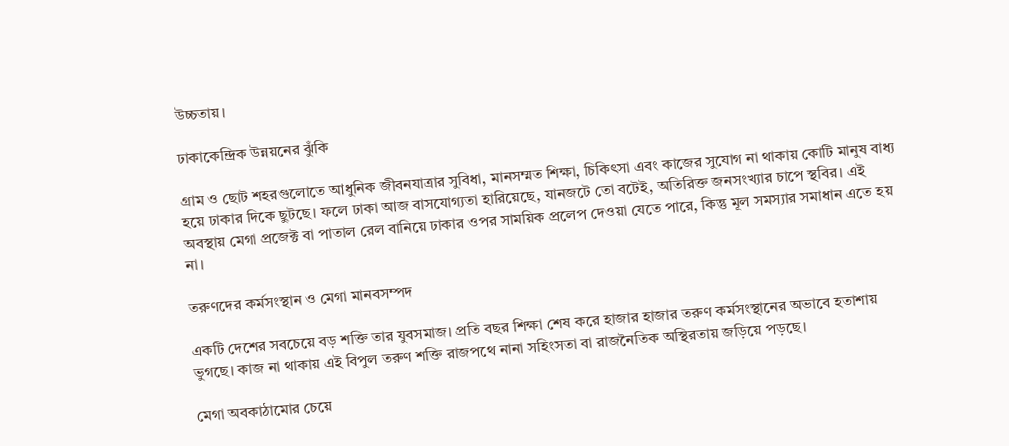উচ্চতায়।

ঢাকাকেন্দ্রিক উন্নয়নের ঝুঁকি

গ্রাম ও ছোট শহরগুলোতে আধুনিক জীবনযাত্রার সুবিধা, মানসম্মত শিক্ষা, চিকিৎসা এবং কাজের সুযোগ না থাকায় কোটি মানুষ বাধ্য হয়ে ঢাকার দিকে ছুটছে। ফলে ঢাকা আজ বাসযোগ্যতা হারিয়েছে, যানজটে তো বটেই, অতিরিক্ত জনসংখ্যার চাপে স্থবির। এই অবস্থায় মেগা প্রজেক্ট বা পাতাল রেল বানিয়ে ঢাকার ওপর সাময়িক প্রলেপ দেওয়া যেতে পারে, কিন্তু মূল সমস্যার সমাধান এতে হয় না।

তরুণদের কর্মসংস্থান ও মেগা মানবসম্পদ

একটি দেশের সবচেয়ে বড় শক্তি তার যুবসমাজ। প্রতি বছর শিক্ষা শেষ করে হাজার হাজার তরুণ কর্মসংস্থানের অভাবে হতাশায় ভুগছে। কাজ না থাকায় এই বিপুল তরুণ শক্তি রাজপথে নানা সহিংসতা বা রাজনৈতিক অস্থিরতায় জড়িয়ে পড়ছে।

মেগা অবকাঠামোর চেয়ে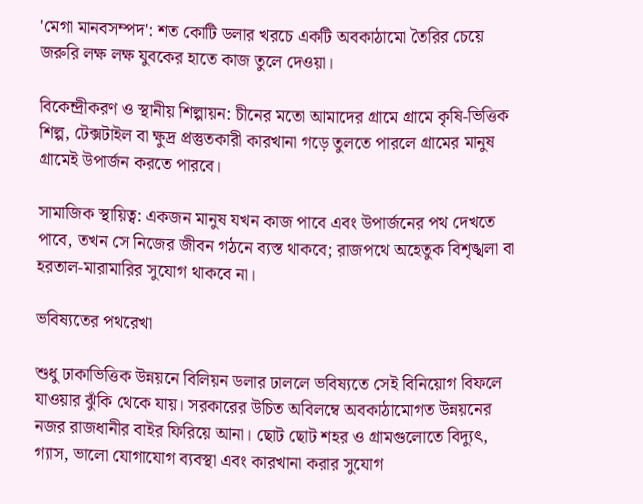'মেগা মানবসম্পদ': শত কোটি ডলার খরচে একটি অবকাঠামো তৈরির চেয়ে জরুরি লক্ষ লক্ষ যুবকের হাতে কাজ তুলে দেওয়া।

বিকেন্দ্রীকরণ ও স্থানীয় শিল্পায়ন: চীনের মতো আমাদের গ্রামে গ্রামে কৃষি-ভিত্তিক শিল্প, টেক্সটাইল বা ক্ষুদ্র প্রস্তুতকারী কারখানা গড়ে তুলতে পারলে গ্রামের মানুষ গ্রামেই উপার্জন করতে পারবে।

সামাজিক স্থায়িত্ব: একজন মানুষ যখন কাজ পাবে এবং উপার্জনের পথ দেখতে পাবে, তখন সে নিজের জীবন গঠনে ব্যস্ত থাকবে; রাজপথে অহেতুক বিশৃঙ্খলা বা হরতাল-মারামারির সুযোগ থাকবে না।

ভবিষ্যতের পথরেখা

শুধু ঢাকাভিত্তিক উন্নয়নে বিলিয়ন ডলার ঢাললে ভবিষ্যতে সেই বিনিয়োগ বিফলে যাওয়ার ঝুঁকি থেকে যায়। সরকারের উচিত অবিলম্বে অবকাঠামোগত উন্নয়নের নজর রাজধানীর বাইর ফিরিয়ে আনা। ছোট ছোট শহর ও গ্রামগুলোতে বিদ্যুৎ, গ্যাস, ভালো যোগাযোগ ব্যবস্থা এবং কারখানা করার সুযোগ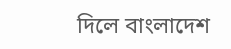দিলে বাংলাদেশ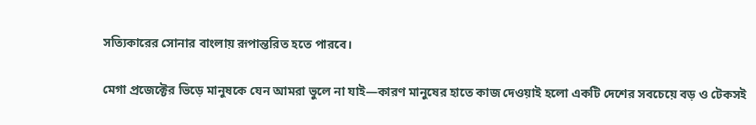সত্যিকারের সোনার বাংলায় রূপান্তরিত হতে পারবে।

মেগা প্রজেক্টের ভিড়ে মানুষকে যেন আমরা ভুলে না যাই—কারণ মানুষের হাতে কাজ দেওয়াই হলো একটি দেশের সবচেয়ে বড় ও টেকসই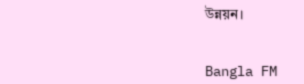উন্নয়ন।


Bangla FM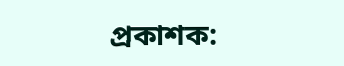প্রকাশক: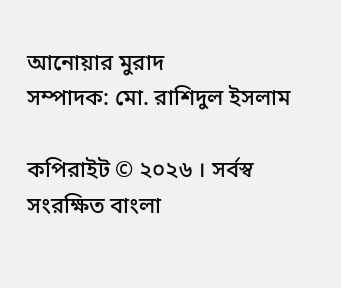আনোয়ার মুরাদ
সম্পাদক: মো. রাশিদুল ইসলাম

কপিরাইট © ২০২৬ । সর্বস্ব সংরক্ষিত বাংলা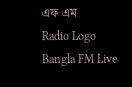এফ এম
Radio Logo
Bangla FM Live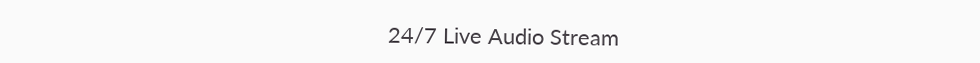24/7 Live Audio Stream